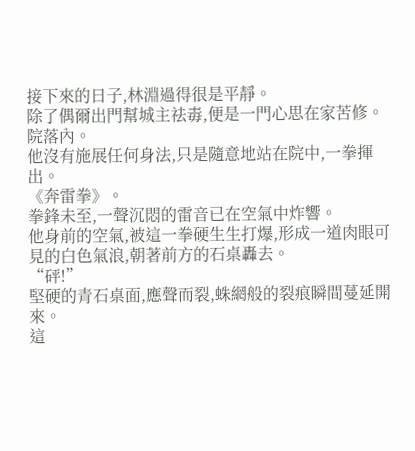接下來的日子,林淵過得很是平靜。
除了偶爾出門幫城主祛毒,便是一門心思在家苦修。
院落內。
他沒有施展任何身法,只是隨意地站在院中,一拳揮出。
《奔雷拳》。
拳鋒未至,一聲沉悶的雷音已在空氣中炸響。
他身前的空氣,被這一拳硬生生打爆,形成一道肉眼可見的白色氣浪,朝著前方的石桌轟去。
“砰!”
堅硬的青石桌面,應聲而裂,蛛網般的裂痕瞬間蔓延開來。
這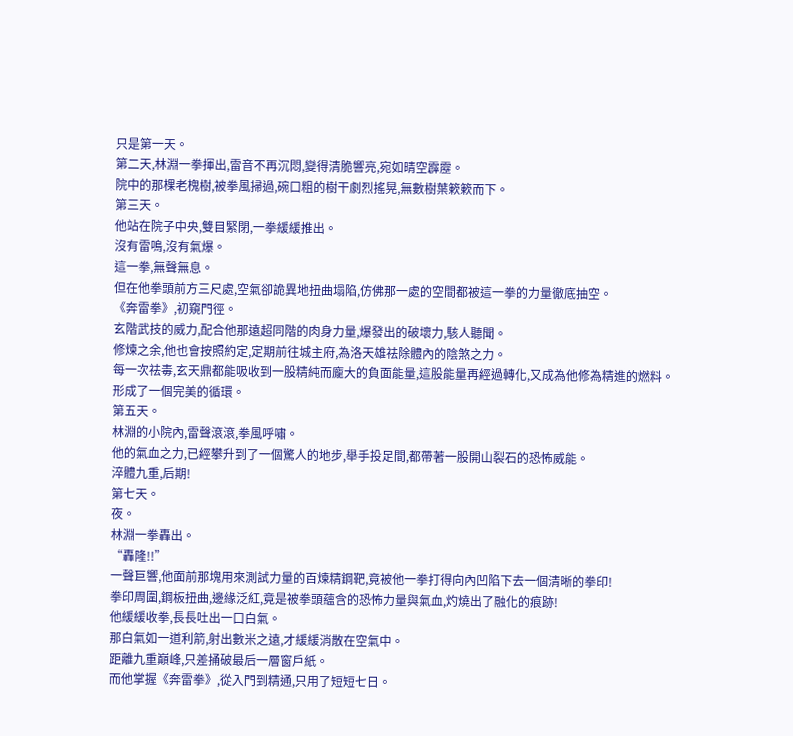只是第一天。
第二天,林淵一拳揮出,雷音不再沉悶,變得清脆響亮,宛如晴空霹靂。
院中的那棵老槐樹,被拳風掃過,碗口粗的樹干劇烈搖晃,無數樹葉簌簌而下。
第三天。
他站在院子中央,雙目緊閉,一拳緩緩推出。
沒有雷鳴,沒有氣爆。
這一拳,無聲無息。
但在他拳頭前方三尺處,空氣卻詭異地扭曲塌陷,仿佛那一處的空間都被這一拳的力量徹底抽空。
《奔雷拳》,初窺門徑。
玄階武技的威力,配合他那遠超同階的肉身力量,爆發出的破壞力,駭人聽聞。
修煉之余,他也會按照約定,定期前往城主府,為洛天雄祛除體內的陰煞之力。
每一次祛毒,玄天鼎都能吸收到一股精純而龐大的負面能量,這股能量再經過轉化,又成為他修為精進的燃料。
形成了一個完美的循環。
第五天。
林淵的小院內,雷聲滾滾,拳風呼嘯。
他的氣血之力,已經攀升到了一個驚人的地步,舉手投足間,都帶著一股開山裂石的恐怖威能。
淬體九重,后期!
第七天。
夜。
林淵一拳轟出。
“轟隆!!”
一聲巨響,他面前那塊用來測試力量的百煉精鋼靶,竟被他一拳打得向內凹陷下去一個清晰的拳印!
拳印周圍,鋼板扭曲,邊緣泛紅,竟是被拳頭蘊含的恐怖力量與氣血,灼燒出了融化的痕跡!
他緩緩收拳,長長吐出一口白氣。
那白氣如一道利箭,射出數米之遠,才緩緩消散在空氣中。
距離九重巔峰,只差捅破最后一層窗戶紙。
而他掌握《奔雷拳》,從入門到精通,只用了短短七日。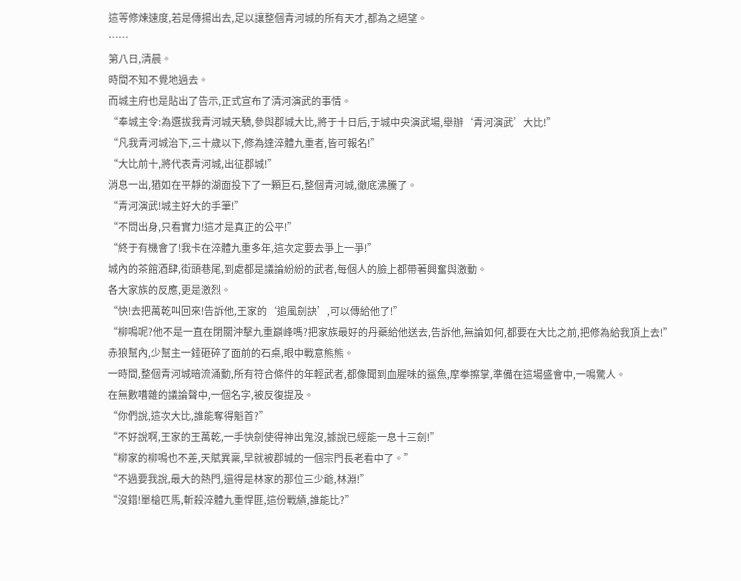這等修煉速度,若是傳揚出去,足以讓整個青河城的所有天才,都為之絕望。
……
第八日,清晨。
時間不知不覺地過去。
而城主府也是貼出了告示,正式宣布了清河演武的事情。
“奉城主令:為選拔我青河城天驕,參與郡城大比,將于十日后,于城中央演武場,舉辦‘青河演武’大比!”
“凡我青河城治下,三十歲以下,修為達淬體九重者,皆可報名!”
“大比前十,將代表青河城,出征郡城!”
消息一出,猶如在平靜的湖面投下了一顆巨石,整個青河城,徹底沸騰了。
“青河演武!城主好大的手筆!”
“不問出身,只看實力!這才是真正的公平!”
“終于有機會了!我卡在淬體九重多年,這次定要去爭上一爭!”
城內的茶館酒肆,街頭巷尾,到處都是議論紛紛的武者,每個人的臉上都帶著興奮與激動。
各大家族的反應,更是激烈。
“快!去把萬乾叫回來!告訴他,王家的‘追風劍訣’,可以傳給他了!”
“柳鳴呢?他不是一直在閉關沖擊九重巔峰嗎?把家族最好的丹藥給他送去,告訴他,無論如何,都要在大比之前,把修為給我頂上去!”
赤狼幫內,少幫主一錘砸碎了面前的石桌,眼中戰意熊熊。
一時間,整個青河城暗流涌動,所有符合條件的年輕武者,都像聞到血腥味的鯊魚,摩拳擦掌,準備在這場盛會中,一鳴驚人。
在無數嘈雜的議論聲中,一個名字,被反復提及。
“你們說,這次大比,誰能奪得魁首?”
“不好說啊,王家的王萬乾,一手快劍使得神出鬼沒,據說已經能一息十三劍!”
“柳家的柳鳴也不差,天賦異稟,早就被郡城的一個宗門長老看中了。”
“不過要我說,最大的熱門,還得是林家的那位三少爺,林淵!”
“沒錯!單槍匹馬,斬殺淬體九重悍匪,這份戰績,誰能比?”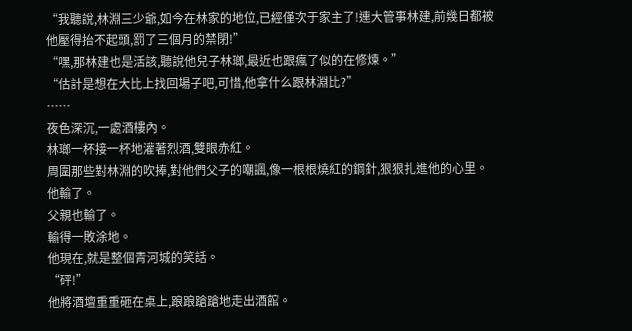“我聽說,林淵三少爺,如今在林家的地位,已經僅次于家主了!連大管事林建,前幾日都被他壓得抬不起頭,罰了三個月的禁閉!”
“嘿,那林建也是活該,聽說他兒子林瑯,最近也跟瘋了似的在修煉。”
“估計是想在大比上找回場子吧,可惜,他拿什么跟林淵比?”
……
夜色深沉,一處酒樓內。
林瑯一杯接一杯地灌著烈酒,雙眼赤紅。
周圍那些對林淵的吹捧,對他們父子的嘲諷,像一根根燒紅的鋼針,狠狠扎進他的心里。
他輸了。
父親也輸了。
輸得一敗涂地。
他現在,就是整個青河城的笑話。
“砰!”
他將酒壇重重砸在桌上,踉踉蹌蹌地走出酒館。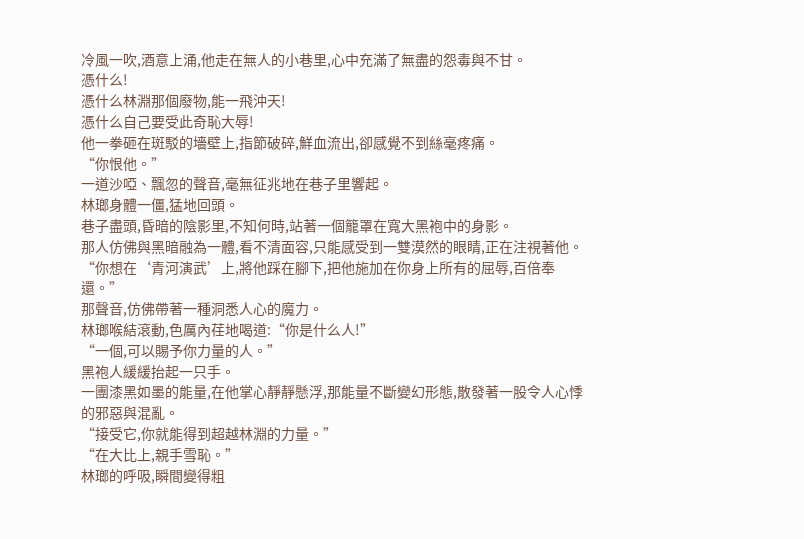冷風一吹,酒意上涌,他走在無人的小巷里,心中充滿了無盡的怨毒與不甘。
憑什么!
憑什么林淵那個廢物,能一飛沖天!
憑什么自己要受此奇恥大辱!
他一拳砸在斑駁的墻壁上,指節破碎,鮮血流出,卻感覺不到絲毫疼痛。
“你恨他。”
一道沙啞、飄忽的聲音,毫無征兆地在巷子里響起。
林瑯身體一僵,猛地回頭。
巷子盡頭,昏暗的陰影里,不知何時,站著一個籠罩在寬大黑袍中的身影。
那人仿佛與黑暗融為一體,看不清面容,只能感受到一雙漠然的眼睛,正在注視著他。
“你想在‘青河演武’上,將他踩在腳下,把他施加在你身上所有的屈辱,百倍奉還。”
那聲音,仿佛帶著一種洞悉人心的魔力。
林瑯喉結滾動,色厲內荏地喝道:“你是什么人!”
“一個,可以賜予你力量的人。”
黑袍人緩緩抬起一只手。
一團漆黑如墨的能量,在他掌心靜靜懸浮,那能量不斷變幻形態,散發著一股令人心悸的邪惡與混亂。
“接受它,你就能得到超越林淵的力量。”
“在大比上,親手雪恥。”
林瑯的呼吸,瞬間變得粗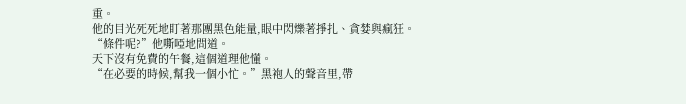重。
他的目光死死地盯著那團黑色能量,眼中閃爍著掙扎、貪婪與瘋狂。
“條件呢?”他嘶啞地問道。
天下沒有免費的午餐,這個道理他懂。
“在必要的時候,幫我一個小忙。”黑袍人的聲音里,帶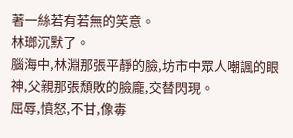著一絲若有若無的笑意。
林瑯沉默了。
腦海中,林淵那張平靜的臉,坊市中眾人嘲諷的眼神,父親那張頹敗的臉龐,交替閃現。
屈辱,憤怒,不甘,像毒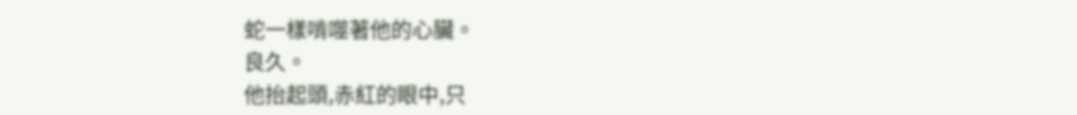蛇一樣啃噬著他的心臟。
良久。
他抬起頭,赤紅的眼中,只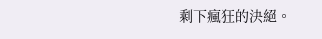剩下瘋狂的決絕。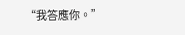“我答應你。”